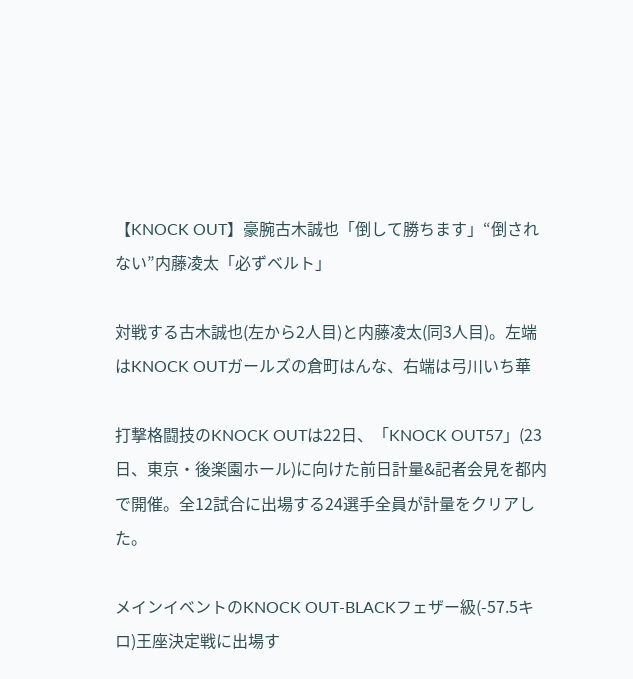【KNOCK OUT】豪腕古木誠也「倒して勝ちます」“倒されない”内藤凌太「必ずベルト」

対戦する古木誠也(左から2人目)と内藤凌太(同3人目)。左端はKNOCK OUTガールズの倉町はんな、右端は弓川いち華

打撃格闘技のKNOCK OUTは22日、「KNOCK OUT57」(23日、東京・後楽園ホール)に向けた前日計量&記者会見を都内で開催。全12試合に出場する24選手全員が計量をクリアした。

メインイベントのKNOCK OUT-BLACKフェザー級(-57.5キロ)王座決定戦に出場す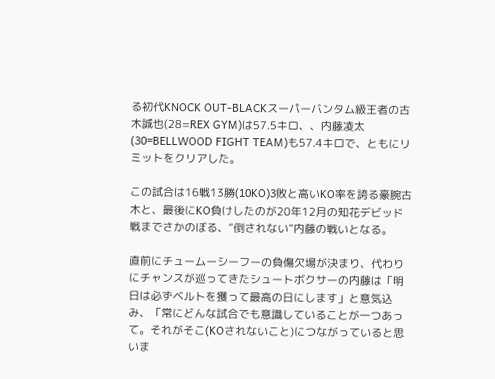る初代KNOCK OUT-BLACKスーパーバンタム級王者の古木誠也(28=REX GYM)は57.5キロ、、内藤凌太(30=BELLWOOD FIGHT TEAM)も57.4キロで、ともにリミットをクリアした。

この試合は16戦13勝(10KO)3敗と高いKO率を誇る豪腕古木と、最後にKO負けしたのが20年12月の知花デビッド戦までさかのぼる、“倒されない”内藤の戦いとなる。

直前にチュームーシーフーの負傷欠場が決まり、代わりにチャンスが巡ってきたシュートボクサーの内藤は「明日は必ずベルトを獲って最高の日にします」と意気込み、「常にどんな試合でも意識していることが一つあって。それがそこ(KOされないこと)につながっていると思いま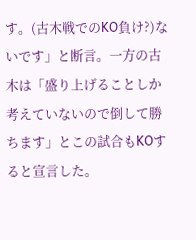す。(古木戦でのKO負け?)ないです」と断言。一方の古木は「盛り上げることしか考えていないので倒して勝ちます」とこの試合もKOすると宣言した。